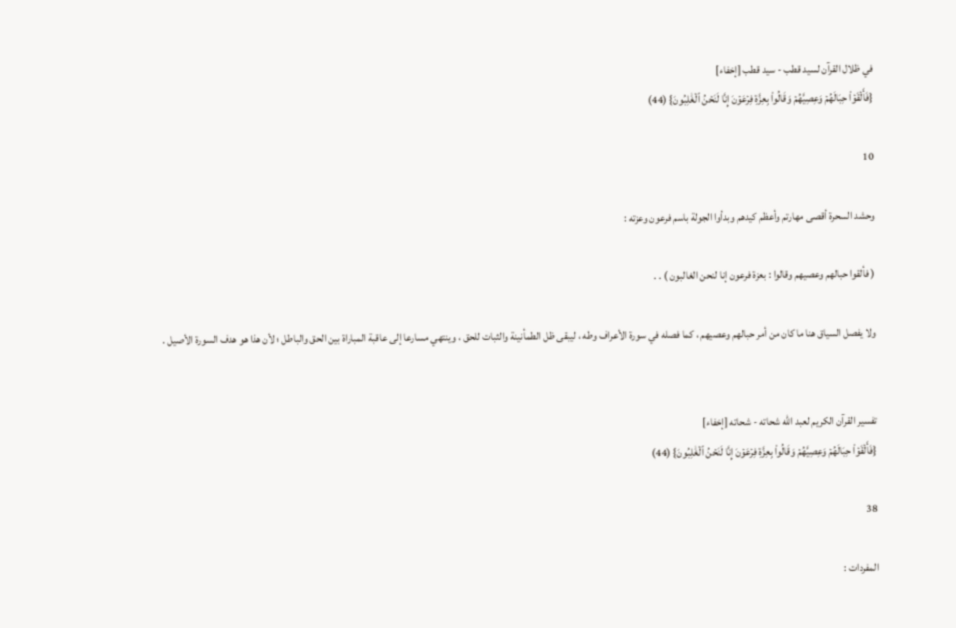في ظلال القرآن لسيد قطب - سيد قطب [إخفاء]
{فَأَلۡقَوۡاْ حِبَالَهُمۡ وَعِصِيَّهُمۡ وَقَالُواْ بِعِزَّةِ فِرۡعَوۡنَ إِنَّا لَنَحۡنُ ٱلۡغَٰلِبُونَ} (44)

10

وحشد السحرة أقصى مهارتم وأعظم كيدهم وبدأوا الجولة باسم فرعون وعزته :

( فألقوا حبالهم وعصيهم وقالوا : بعزة فرعون إنا لنحن الغالبون ) . .

ولا يفصل السياق هنا ما كان من أمر حبالهم وعصيهم ، كما فصله في سورة الأعراف وطه ، ليبقى ظل الطمأنينة والثبات للحق ، وينتهي مسارعا إلى عاقبة المباراة بين الحق والباطل ؛ لأن هذا هو هدف السورة الأصيل .


تفسير القرآن الكريم لعبد الله شحاته - شحاته [إخفاء]
{فَأَلۡقَوۡاْ حِبَالَهُمۡ وَعِصِيَّهُمۡ وَقَالُواْ بِعِزَّةِ فِرۡعَوۡنَ إِنَّا لَنَحۡنُ ٱلۡغَٰلِبُونَ} (44)

38

المفردات :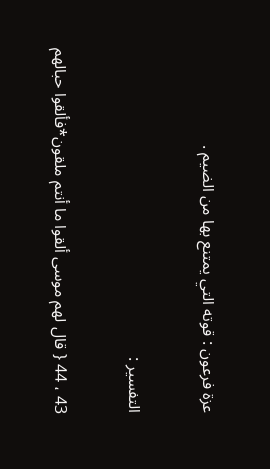عزة فرعون : قوته التي يمتنع بها من الضيم .

التفسير :

43 ، 44 { قال لهم موسى ألقوا ما أنتم ملقون*فألقوا حبالهم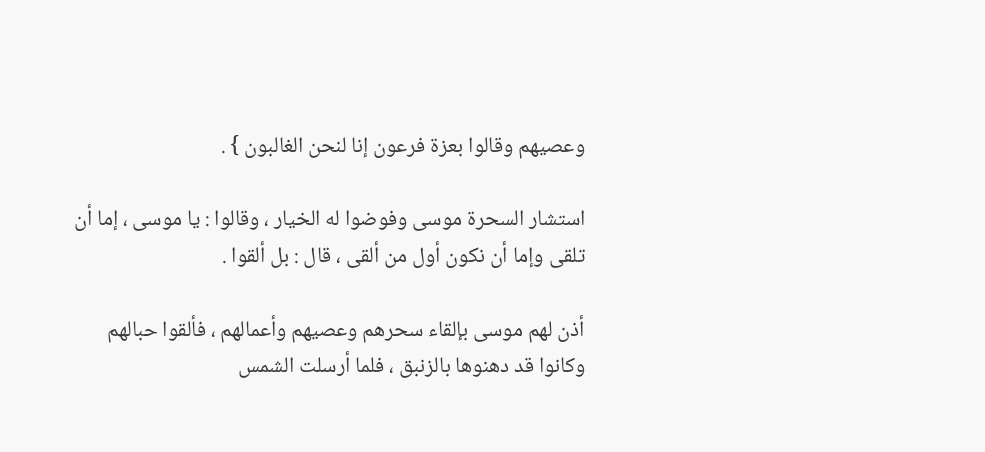وعصيهم وقالوا بعزة فرعون إنا لنحن الغالبون } .

استشار السحرة موسى وفوضوا له الخيار ، وقالوا : يا موسى ، إما أن تلقى وإما أن نكون أول من ألقى ، قال : بل ألقوا .

أذن لهم موسى بإلقاء سحرهم وعصيهم وأعمالهم ، فألقوا حبالهم وكانوا قد دهنوها بالزنبق ، فلما أرسلت الشمس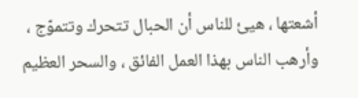أشعتها ، هيئ للناس أن الحبال تتحرك وتتموّج ، وأرهب الناس بهذا العمل الفائق ، والسحر العظيم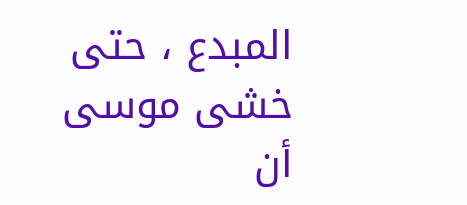المبدع ، حتى خشى موسى أن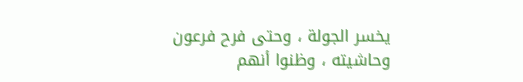يخسر الجولة ، وحتى فرح فرعون وحاشيته ، وظنوا أنهم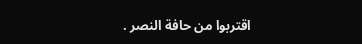اقتربوا من حافة النصر .